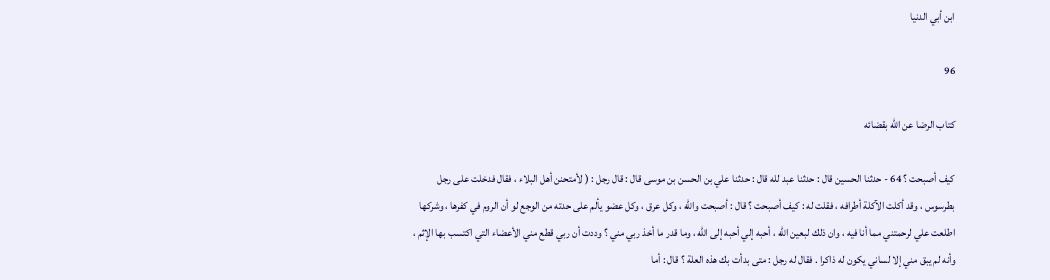ابن أبي الدنيا

96

كتاب الرضا عن الله بقضائه

كيف أصبحت ؟ 64 - حدثنا الحسين قال : حدثنا عبد لله قال : حدثنا علي بن الحسن بن موسى قال : قال رجل : ( لأمتحنن أهل البلاء ، فقال فدخلت على رجل بطرسوس ، وقد أكلت الآكلة أطرافه ، فقلت له : كيف أصبحت ؟ قال : أصبحت والله ، وكل عرق ، وكل عضو يألم على حدته من الوجع لو أن الروم في كفرها ، وشركها اطلعت علي لرحمتني مما أنا فيه ، وان ذلك لبعين الله ، أحبه إلي أحبه إلى الله ، وما قدر ما أخذ ربي مني ؟ وددت أن ربي قطع مني الأعضاء التي اكتسب بها الإثم ، وأنه لم يبق مني إلا لساني يكون له ذاكرا . فقال له رجل : متى بدأت بك هذه العلة ؟ قال : أما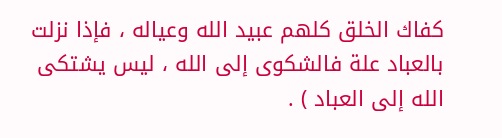كفاك الخلق كلهم عبيد الله وعياله ، فإذا نزلت بالعباد علة فالشكوى إلى الله ، ليس يشتكى الله إلى العباد ) .